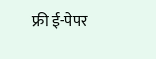फ्री ई-पेपर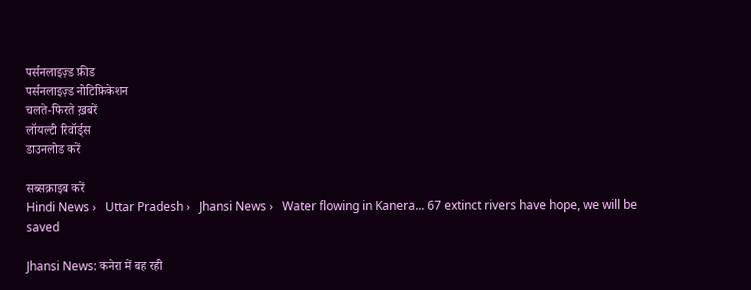पर्सनलाइज़्ड फ़ीड
पर्सनलाइज़्ड नोटिफ़िकेशन
चलते-फिरते ख़बरें
लॉयल्टी रिवॉर्ड्स
डाउनलोड करें

सब्सक्राइब करें
Hindi News ›   Uttar Pradesh ›   Jhansi News ›   Water flowing in Kanera... 67 extinct rivers have hope, we will be saved

Jhansi News: कनेरा में बह रही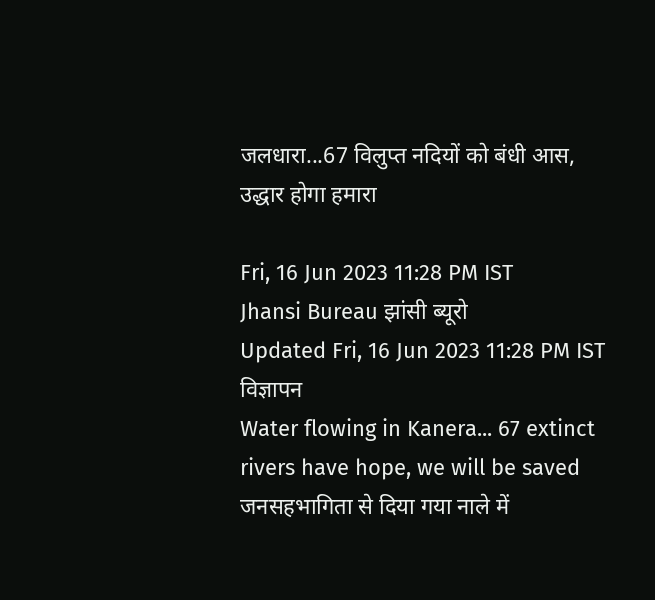जलधारा...67 विलुप्त नदियों को बंधी आस, उद्धार होगा हमारा

Fri, 16 Jun 2023 11:28 PM IST
Jhansi Bureau झांसी ब्यूरो
Updated Fri, 16 Jun 2023 11:28 PM IST
विज्ञापन
Water flowing in Kanera... 67 extinct rivers have hope, we will be saved
जनसहभागिता से दिया गया नाले में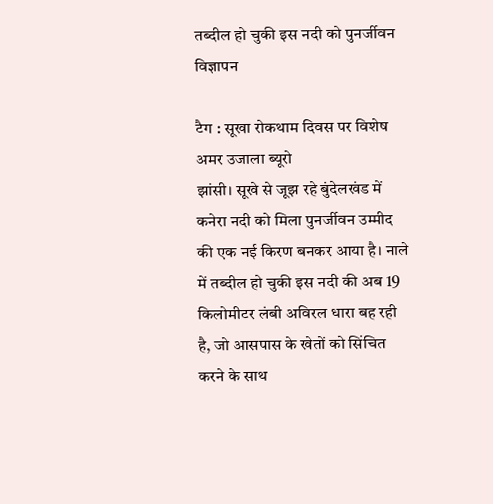तब्दील हो चुकी इस नदी को पुनर्जीवन
विज्ञापन

टैग : सूखा रोकथाम दिवस पर विशेष
अमर उजाला ब्यूरो
झांसी। सूखे से जूझ रहे बुंदेलखंड में कनेरा नदी को मिला पुनर्जीवन उम्मीद की एक नई किरण बनकर आया है। नाले में तब्दील हो चुकी इस नदी की अब 19 किलोमीटर लंबी अविरल धारा बह रही है, जो आसपास के खेतों को सिंचित करने के साथ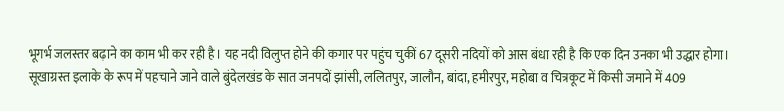भूगर्भ जलस्तर बढ़ाने का काम भी कर रही है। यह नदी विलुप्त होने की कगार पर पहुंच चुकीं 67 दूसरी नदियों को आस बंधा रही है कि एक दिन उनका भी उद्धार होगा।
सूखाग्रस्त इलाके के रूप में पहचाने जाने वाले बुंदेलखंड के सात जनपदों झांसी, ललितपुर, जालौन, बांदा, हमीरपुर, महोबा व चित्रकूट में किसी जमाने में 409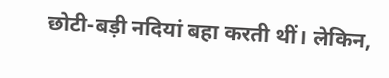छोटी-बड़ी नदियां बहा करती थीं। लेकिन,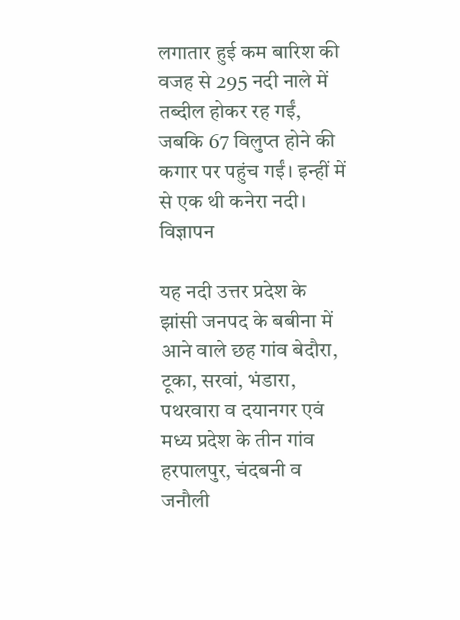लगातार हुई कम बारिश की वजह से 295 नदी नाले में तब्दील होकर रह गईं, जबकि 67 विलुप्त होने की कगार पर पहुंच गईं। इन्हीं में से एक थी कनेरा नदी।
विज्ञापन

यह नदी उत्तर प्रदेश के झांसी जनपद के बबीना में आने वाले छह गांव बेदौरा, टूका, सरवां, भंडारा, पथरवारा व दयानगर एवं मध्य प्रदेश के तीन गांव हरपालपुर, चंदबनी व जनौली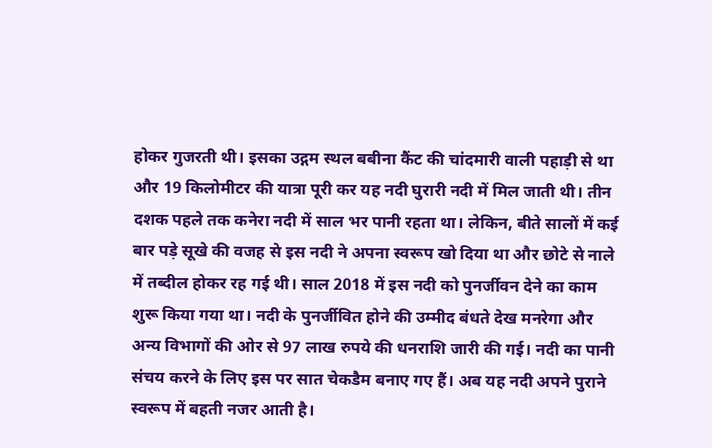होकर गुजरती थी। इसका उद्गम स्थल बबीना कैंट की चांदमारी वाली पहाड़ी से था और 19 किलोमीटर की यात्रा पूरी कर यह नदी घुरारी नदी में मिल जाती थी। तीन दशक पहले तक कनेरा नदी में साल भर पानी रहता था। लेकिन, बीते सालों में कई बार पड़े सूखे की वजह से इस नदी ने अपना स्वरूप खो दिया था और छोटे से नाले में तब्दील होकर रह गई थी। साल 2018 में इस नदी को पुनर्जीवन देने का काम शुरू किया गया था। नदी के पुनर्जीवित होने की उम्मीद बंधते देख मनरेगा और अन्य विभागों की ओर से 97 लाख रुपये की धनराशि जारी की गई। नदी का पानी संचय करने के लिए इस पर सात चेकडैम बनाए गए हैं। अब यह नदी अपने पुराने स्वरूप में बहती नजर आती है।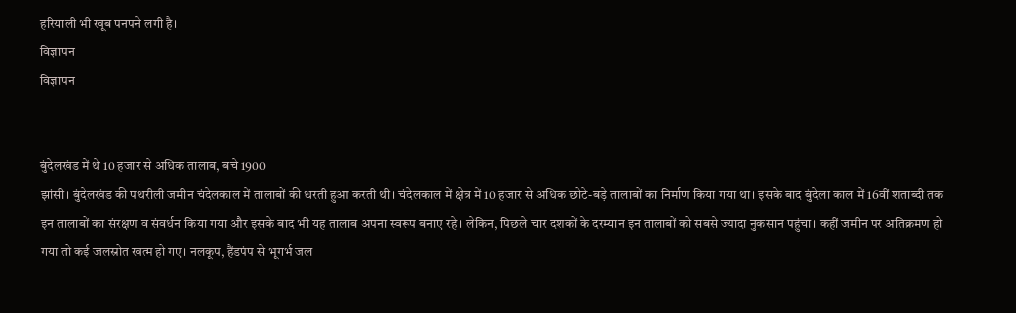हरियाली भी खूब पनपने लगी है।
विज्ञापन
विज्ञापन


बुंदेलखंड में थे 10 हजार से अधिक तालाब, बचे 1900
झांसी। बुंदेलखंड की पथरीली जमीन चंदेलकाल में तालाबों की धरती हुआ करती थी। चंदेलकाल में क्षेत्र में 10 हजार से अधिक छोटे-बड़े तालाबों का निर्माण किया गया था। इसके बाद बुंदेला काल में 16वीं शताब्दी तक इन तालाबों का संरक्षण व संवर्धन किया गया और इसके बाद भी यह तालाब अपना स्वरूप बनाए रहे। लेकिन, पिछले चार दशकों के दरम्यान इन तालाबों को सबसे ज्यादा नुकसान पहुंचा। कहीं जमीन पर अतिक्रमण हो गया तो कई जलस्रोत खत्म हो गए। नलकूप, हैंडपंप से भूगर्भ जल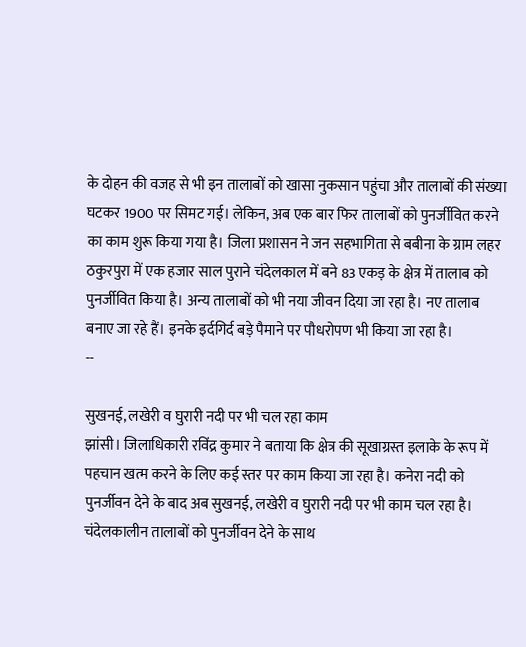के दोहन की वजह से भी इन तालाबों को खासा नुकसान पहुंचा और तालाबों की संख्या घटकर 1900 पर सिमट गई। लेकिन, अब एक बार फिर तालाबों को पुनर्जीवित करने का काम शुरू किया गया है। जिला प्रशासन ने जन सहभागिता से बबीना के ग्राम लहर ठकुरपुरा में एक हजार साल पुराने चंदेलकाल में बने 83 एकड़ के क्षेत्र में तालाब को पुनर्जीवित किया है। अन्य तालाबों को भी नया जीवन दिया जा रहा है। नए तालाब बनाए जा रहे हैं। इनके इर्दगिर्द बड़े पैमाने पर पौधरोपण भी किया जा रहा है।
--

सुखनई, लखेरी व घुरारी नदी पर भी चल रहा काम
झांसी। जिलाधिकारी रविंद्र कुमार ने बताया कि क्षेत्र की सूखाग्रस्त इलाके के रूप में पहचान खत्म करने के लिए कई स्तर पर काम किया जा रहा है। कनेरा नदी को पुनर्जीवन देने के बाद अब सुखनई, लखेरी व घुरारी नदी पर भी काम चल रहा है। चंदेलकालीन तालाबों को पुनर्जीवन देने के साथ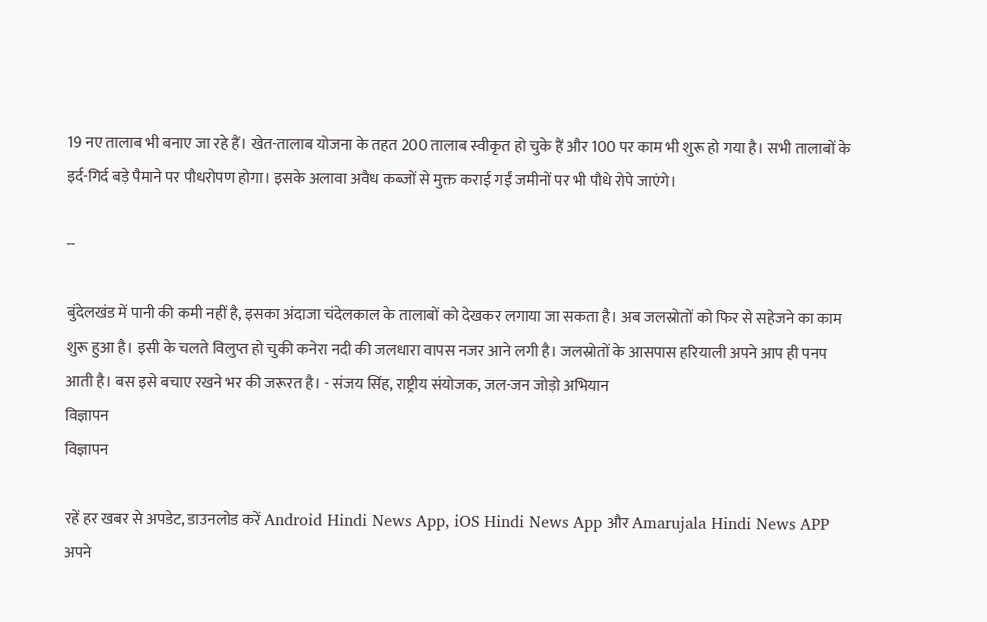19 नए तालाब भी बनाए जा रहे हैं। खेत-तालाब योजना के तहत 200 तालाब स्वीकृत हो चुके हैं और 100 पर काम भी शुरू हो गया है। सभी तालाबों के इर्द-गिर्द बड़े पैमाने पर पौधरोपण होगा। इसके अलावा अवैध कब्जों से मुक्त कराई गईं जमीनों पर भी पौधे रोपे जाएंगे।

--

बुंदेलखंड में पानी की कमी नहीं है, इसका अंदाजा चंदेलकाल के तालाबों को देखकर लगाया जा सकता है। अब जलस्रोतों को फिर से सहेजने का काम शुरू हुआ है। इसी के चलते विलुप्त हो चुकी कनेरा नदी की जलधारा वापस नजर आने लगी है। जलस्रोतों के आसपास हरियाली अपने आप ही पनप आती है। बस इसे बचाए रखने भर की जरूरत है। - संजय सिंह, राष्ट्रीय संयोजक, जल-जन जोड़ो अभियान
विज्ञापन
विज्ञापन

रहें हर खबर से अपडेट, डाउनलोड करें Android Hindi News App, iOS Hindi News App और Amarujala Hindi News APP अपने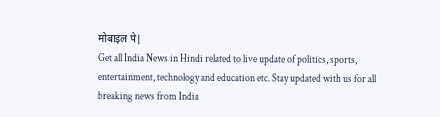मोबाइल पे|
Get all India News in Hindi related to live update of politics, sports, entertainment, technology and education etc. Stay updated with us for all breaking news from India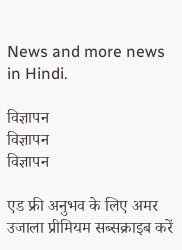News and more news in Hindi.

विज्ञापन
विज्ञापन
विज्ञापन

एड फ्री अनुभव के लिए अमर उजाला प्रीमियम सब्सक्राइब करें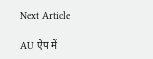Next Article

AU ऐप में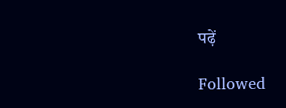पढ़ें

Followed